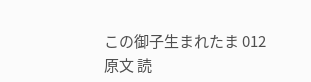この御子生まれたま 012
原文 読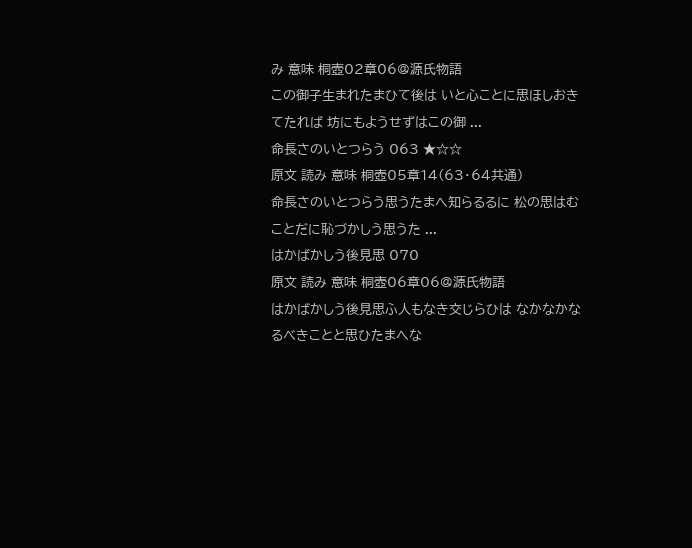み 意味 桐壺02章06@源氏物語
この御子生まれたまひて後は いと心ことに思ほしおきてたれば 坊にもようせずはこの御 ...
命長さのいとつらう 063 ★☆☆
原文 読み 意味 桐壺05章14(63・64共通)
命長さのいとつらう思うたまへ知らるるに 松の思はむことだに恥づかしう思うた ...
はかばかしう後見思 070
原文 読み 意味 桐壺06章06@源氏物語
はかばかしう後見思ふ人もなき交じらひは なかなかなるべきことと思ひたまへな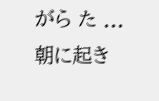がら た ...
朝に起き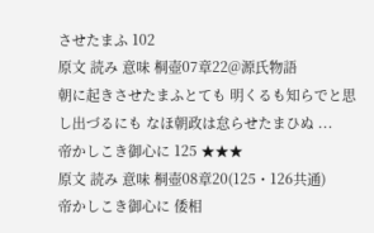させたまふ 102
原文 読み 意味 桐壺07章22@源氏物語
朝に起きさせたまふとても 明くるも知らでと思し出づるにも なほ朝政は怠らせたまひぬ ...
帝かしこき御心に 125 ★★★
原文 読み 意味 桐壺08章20(125・126共通)
帝かしこき御心に 倭相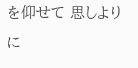を仰せて 思しよりに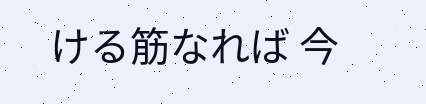ける筋なれば 今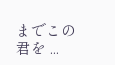までこの君を ...